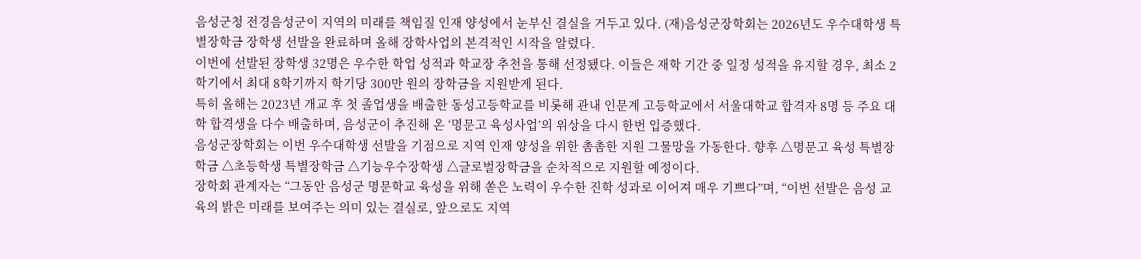음성군청 전경음성군이 지역의 미래를 책임질 인재 양성에서 눈부신 결실을 거두고 있다. (재)음성군장학회는 2026년도 우수대학생 특별장학금 장학생 선발을 완료하며 올해 장학사업의 본격적인 시작을 알렸다.
이번에 선발된 장학생 32명은 우수한 학업 성적과 학교장 추천을 통해 선정됐다. 이들은 재학 기간 중 일정 성적을 유지할 경우, 최소 2학기에서 최대 8학기까지 학기당 300만 원의 장학금을 지원받게 된다.
특히 올해는 2023년 개교 후 첫 졸업생을 배출한 동성고등학교를 비롯해 관내 인문계 고등학교에서 서울대학교 합격자 8명 등 주요 대학 합격생을 다수 배출하며, 음성군이 추진해 온 ‘명문고 육성사업’의 위상을 다시 한번 입증했다.
음성군장학회는 이번 우수대학생 선발을 기점으로 지역 인재 양성을 위한 촘촘한 지원 그물망을 가동한다. 향후 △명문고 육성 특별장학금 △초등학생 특별장학금 △기능우수장학생 △글로벌장학금을 순차적으로 지원할 예정이다.
장학회 관계자는 “그동안 음성군 명문학교 육성을 위해 쏟은 노력이 우수한 진학 성과로 이어져 매우 기쁘다”며, “이번 선발은 음성 교육의 밝은 미래를 보여주는 의미 있는 결실로, 앞으로도 지역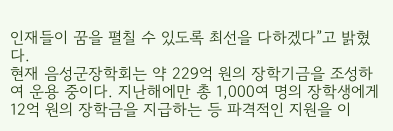인재들이 꿈을 펼칠 수 있도록 최선을 다하겠다”고 밝혔다.
현재 음성군장학회는 약 229억 원의 장학기금을 조성하여 운용 중이다. 지난해에만 총 1,000여 명의 장학생에게 12억 원의 장학금을 지급하는 등 파격적인 지원을 이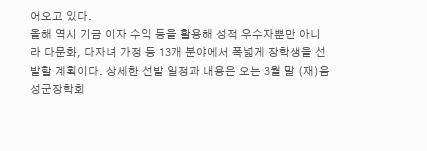어오고 있다.
올해 역시 기금 이자 수익 등을 활용해 성적 우수자뿐만 아니라 다문화, 다자녀 가정 등 13개 분야에서 폭넓게 장학생을 선발할 계획이다. 상세한 선발 일정과 내용은 오는 3월 말 (재)음성군장학회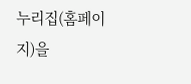누리집(홈페이지)을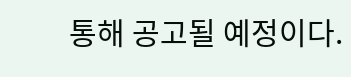통해 공고될 예정이다.